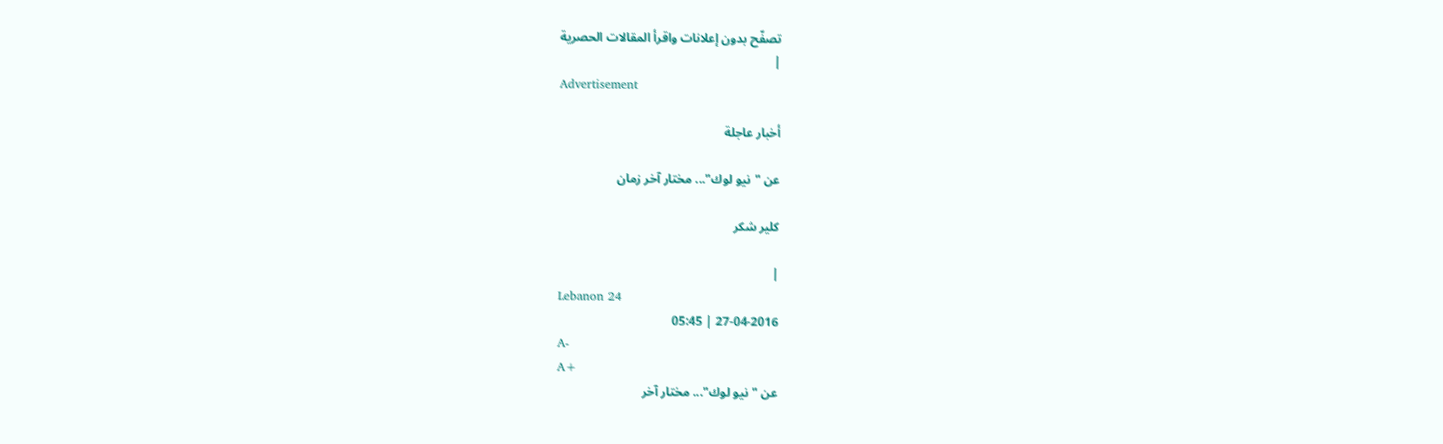تصفّح بدون إعلانات واقرأ المقالات الحصرية
|
Advertisement

أخبار عاجلة

عن "نيو لوك"... مختار آخر زمان

كلير شكر

|
Lebanon 24
27-04-2016 | 05:45
A-
A+
عن "نيو لوك"... مختار آخر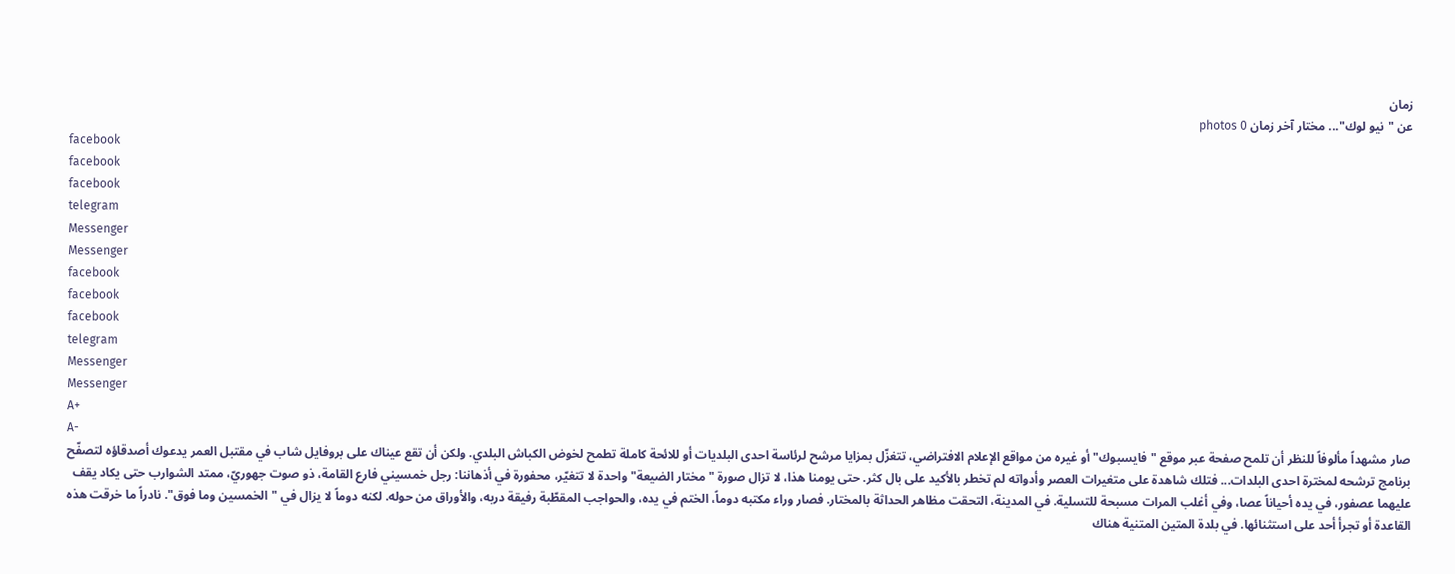زمان
عن "نيو لوك"... مختار آخر زمان photos 0
facebook
facebook
facebook
telegram
Messenger
Messenger
facebook
facebook
facebook
telegram
Messenger
Messenger
A+
A-
صار مشهداً مألوفاً للنظر أن تلمح صفحة عبر موقع "فايسبوك" أو غيره من مواقع الإعلام الافتراضي، تتغزّل بمزايا مرشح لرئاسة احدى البلديات أو للائحة كاملة تطمح لخوض الكباش البلدي. ولكن أن تقع عيناك على بروفايل شاب في مقتبل العمر يدعوك أصدقاؤه لتصفّح برنامج ترشحه لمخترة احدى البلدات... فتلك شاهدة على متغيرات العصر وأدواته لم تخطر بالأكيد على بال كثر. حتى يومنا هذا، لا تزال صورة "مختار الضيعة" واحدة لا تتغيّر، محفورة في أذهاننا: رجل خمسيني فارع القامة، ذو صوت جهوريّ، ممتد الشوارب حتى يكاد يقف عليهما عصفور، في يده أحياناً عصا، وفي أغلب المرات مسبحة للتسلية. في المدينة، التحقت مظاهر الحداثة بالمختار. فصار وراء مكتبه دوماً، الختم في يده، والحواجب المقطّبة رفيقة دربه، والأوراق من حوله. لكنه دوماً لا يزال في "الخمسين وما فوق". نادراً ما خرقت هذه القاعدة أو تجرأ أحد على استثنائها. في بلدة المتين المتنية هناك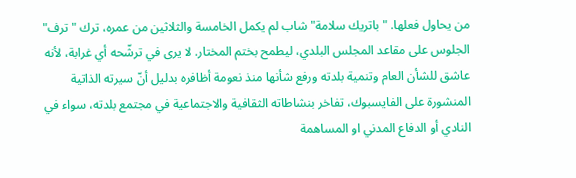من يحاول فعلها. "باتريك سلامة" شاب لم يكمل الخامسة والثلاثين من عمره، ترك "ترف" الجلوس على مقاعد المجلس البلدي، ليطمح بختم المختار. لا يرى في ترشّحه أي غرابة، لأنه عاشق للشأن العام وتنمية بلدته ورفع شأنها منذ نعومة أظافره بدليل أنّ سيرته الذاتية المنشورة على الفايسبوك، تفاخر بنشاطاته الثقافية والاجتماعية في مجتمع بلدته، سواء في النادي أو الدفاع المدني او المساهمة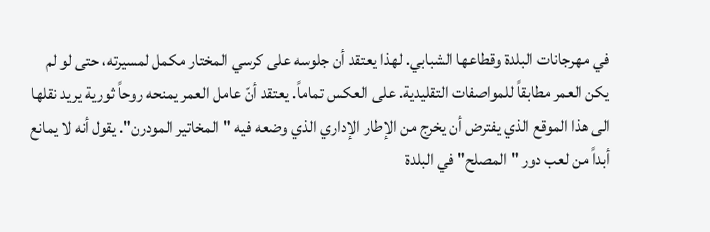في مهرجانات البلدة وقطاعها الشبابي. لهذا يعتقد أن جلوسه على كرسي المختار مكمل لمسيرته، حتى لو لم يكن العمر مطابقاً للمواصفات التقليدية. على العكس تماماً. يعتقد أنّ عامل العمر يمنحه روحاً ثورية يريد نقلها الى هذا الموقع الذي يفترض أن يخرج من الإطار الإداري الذي وضعه فيه "المخاتير المودرن". يقول أنه لا يمانع أبداً من لعب دور "المصلح" في البلدة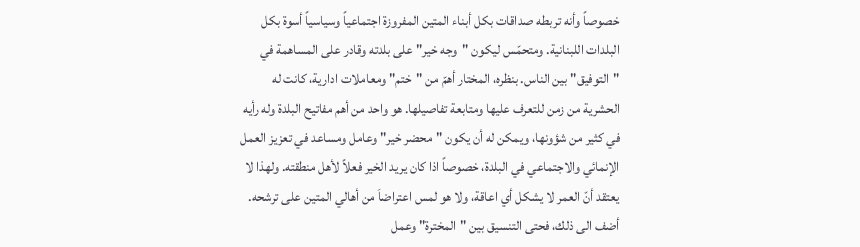خصوصاً وأنه تربطه صداقات بكل أبناء المتين المفروزة اجتماعياً وسياسياً أسوة بكل البلدات اللبنانية. ومتحمّس ليكون "وجه خير" على بلدته وقادر على المساهمة في "التوفيق" بين الناس. بنظره، المختار أهمّ من "ختم" ومعاملات ادارية، كانت له الحشرية من زمن للتعرف عليها ومتابعة تفاصيلها. هو واحد من أهم مفاتيح البلدة وله رأيه في كثير من شؤونها، ويمكن له أن يكون "محضر خير" وعامل ومساعد في تعزيز العمل الإنمائي والاجتماعي في البلدة، خصوصاً اذا كان يريد الخير فعلاً لأهل منطقته. ولهذا لا يعتقد أنّ العمر لا يشكل أي اعاقة، ولا هو لمس اعتراضاَ من أهالي المتين على ترشحه. أضف الى ذلك، فحتى التنسيق بين "المخترة" وعمل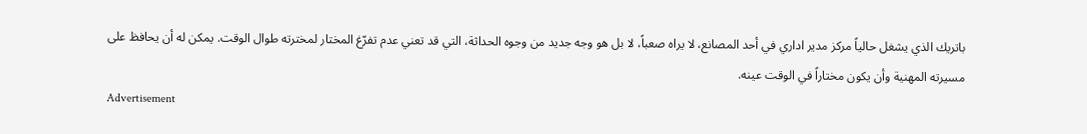باتريك الذي يشغل حالياً مركز مدير اداري في أحد المصانع، لا يراه صعباً، لا بل هو وجه جديد من وجوه الحداثة، التي قد تعني عدم تفرّغ المختار لمخترته طوال الوقت. يمكن له أن يحافظ على مسيرته المهنية وأن يكون مختاراً في الوقت عينه.
Advertisement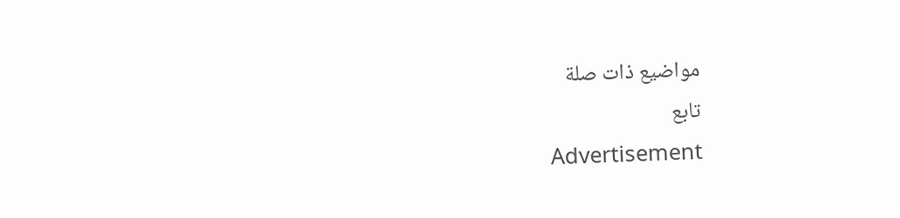مواضيع ذات صلة
تابع
Advertisement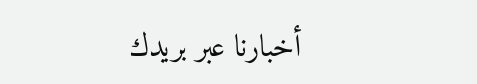أخبارنا عبر بريدك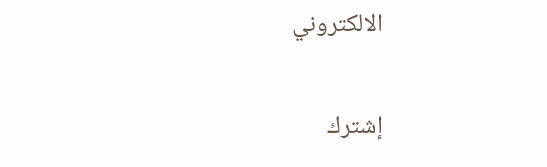الالكتروني

إشترك